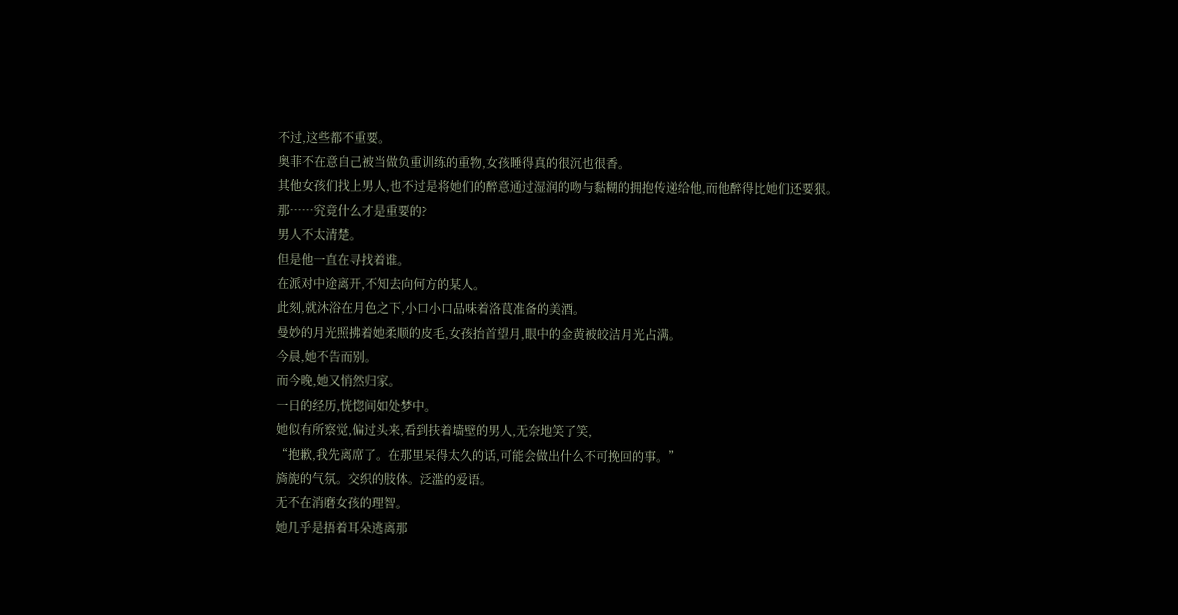不过,这些都不重要。
奥菲不在意自己被当做负重训练的重物,女孩睡得真的很沉也很香。
其他女孩们找上男人,也不过是将她们的醉意通过湿润的吻与黏糊的拥抱传递给他,而他醉得比她们还要狠。
那……究竟什么才是重要的?
男人不太清楚。
但是他一直在寻找着谁。
在派对中途离开,不知去向何方的某人。
此刻,就沐浴在月色之下,小口小口品味着洛茛准备的美酒。
曼妙的月光照拂着她柔顺的皮毛,女孩抬首望月,眼中的金黄被皎洁月光占满。
今晨,她不告而别。
而今晚,她又悄然归家。
一日的经历,恍惚间如处梦中。
她似有所察觉,偏过头来,看到扶着墙壁的男人,无奈地笑了笑,
“抱歉,我先离席了。在那里呆得太久的话,可能会做出什么不可挽回的事。”
旖旎的气氛。交织的肢体。泛滥的爱语。
无不在消磨女孩的理智。
她几乎是捂着耳朵逃离那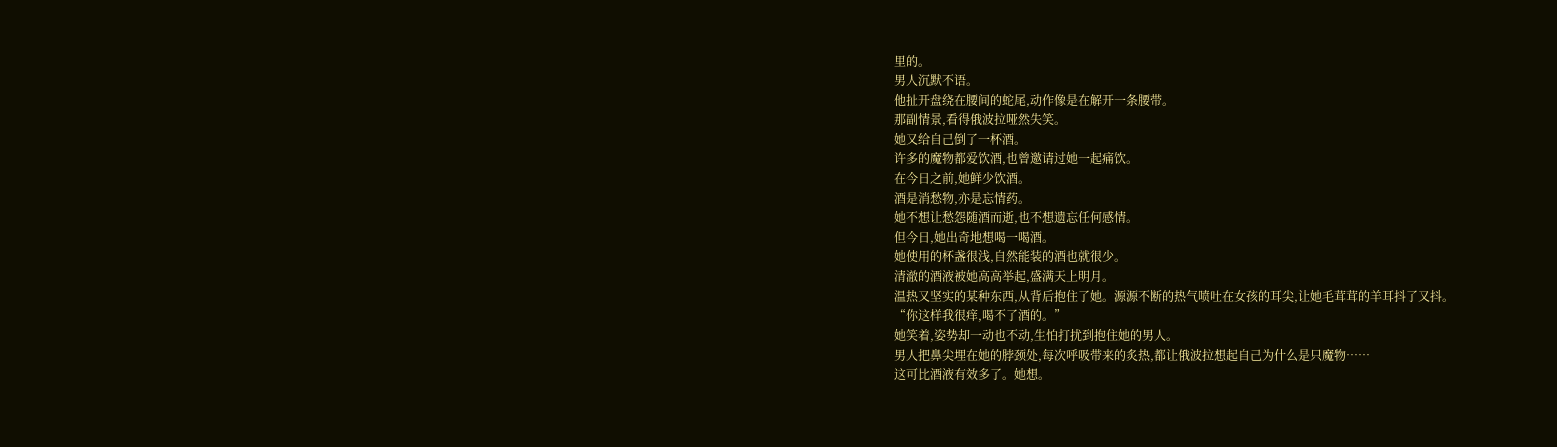里的。
男人沉默不语。
他扯开盘绕在腰间的蛇尾,动作像是在解开一条腰带。
那副情景,看得俄波拉哑然失笑。
她又给自己倒了一杯酒。
许多的魔物都爱饮酒,也曾邀请过她一起痛饮。
在今日之前,她鲜少饮酒。
酒是消愁物,亦是忘情药。
她不想让愁怨随酒而逝,也不想遗忘任何感情。
但今日,她出奇地想喝一喝酒。
她使用的杯盏很浅,自然能装的酒也就很少。
清澈的酒液被她高高举起,盛满天上明月。
温热又坚实的某种东西,从背后抱住了她。源源不断的热气喷吐在女孩的耳尖,让她毛茸茸的羊耳抖了又抖。
“你这样我很痒,喝不了酒的。”
她笑着,姿势却一动也不动,生怕打扰到抱住她的男人。
男人把鼻尖埋在她的脖颈处,每次呼吸带来的炙热,都让俄波拉想起自己为什么是只魔物……
这可比酒液有效多了。她想。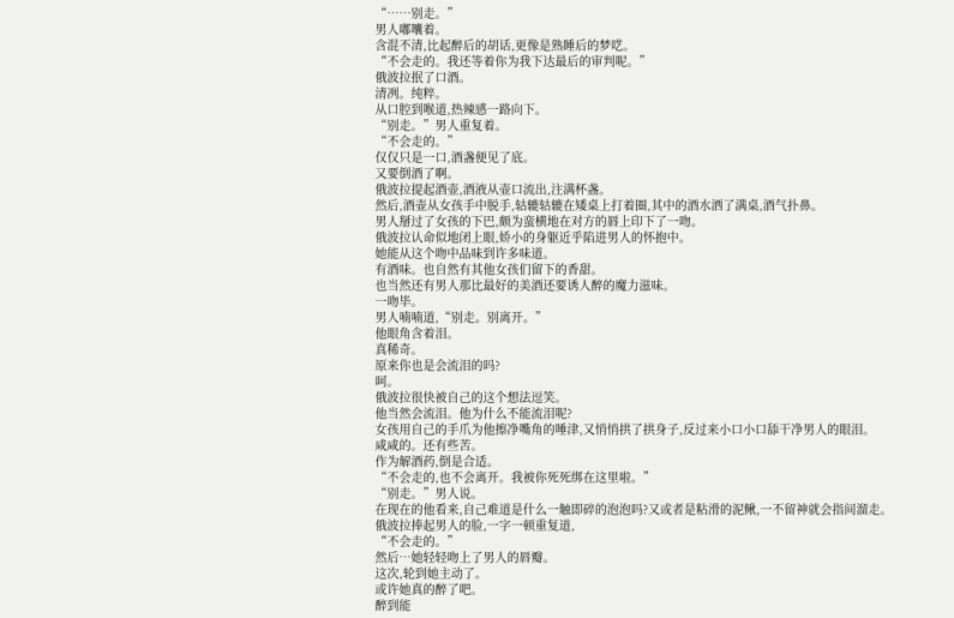“……别走。”
男人嘟囔着。
含混不清,比起醉后的胡话,更像是熟睡后的梦呓。
“不会走的。我还等着你为我下达最后的审判呢。”
俄波拉抿了口酒。
清冽。纯粹。
从口腔到喉道,热辣感一路向下。
“别走。”男人重复着。
“不会走的。”
仅仅只是一口,酒盏便见了底。
又要倒酒了啊。
俄波拉提起酒壶,酒液从壶口流出,注满杯盏。
然后,酒壶从女孩手中脱手,轱辘轱辘在矮桌上打着圈,其中的酒水洒了满桌,酒气扑鼻。
男人掰过了女孩的下巴,颇为蛮横地在对方的唇上印下了一吻。
俄波拉认命似地闭上眼,娇小的身躯近乎陷进男人的怀抱中。
她能从这个吻中品味到许多味道。
有酒味。也自然有其他女孩们留下的香甜。
也当然还有男人那比最好的美酒还要诱人醉的魔力滋味。
一吻毕。
男人喃喃道,“别走。别离开。”
他眼角含着泪。
真稀奇。
原来你也是会流泪的吗?
呵。
俄波拉很快被自己的这个想法逗笑。
他当然会流泪。他为什么不能流泪呢?
女孩用自己的手爪为他擦净嘴角的唾津,又悄悄拱了拱身子,反过来小口小口舔干净男人的眼泪。
咸咸的。还有些苦。
作为解酒药,倒是合适。
“不会走的,也不会离开。我被你死死绑在这里啦。”
“别走。”男人说。
在现在的他看来,自己难道是什么一触即碎的泡泡吗?又或者是粘滑的泥鳅,一不留神就会指间溜走。
俄波拉捧起男人的脸,一字一顿重复道,
“不会走的。”
然后…她轻轻吻上了男人的唇瓣。
这次,轮到她主动了。
或许她真的醉了吧。
醉到能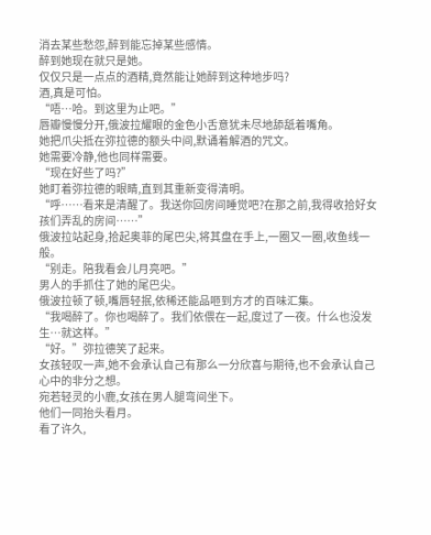消去某些愁怨,醉到能忘掉某些感情。
醉到她现在就只是她。
仅仅只是一点点的酒精,竟然能让她醉到这种地步吗?
酒,真是可怕。
“唔…哈。到这里为止吧。”
唇瓣慢慢分开,俄波拉耀眼的金色小舌意犹未尽地舔舐着嘴角。
她把爪尖抵在弥拉德的额头中间,默诵着解酒的咒文。
她需要冷静,他也同样需要。
“现在好些了吗?”
她盯着弥拉德的眼睛,直到其重新变得清明。
“呼……看来是清醒了。我送你回房间睡觉吧?在那之前,我得收拾好女孩们弄乱的房间……”
俄波拉站起身,拾起奥菲的尾巴尖,将其盘在手上,一圈又一圈,收鱼线一般。
“别走。陪我看会儿月亮吧。”
男人的手抓住了她的尾巴尖。
俄波拉顿了顿,嘴唇轻抿,依稀还能品咂到方才的百味汇集。
“我喝醉了。你也喝醉了。我们依偎在一起,度过了一夜。什么也没发生…就这样。”
“好。”弥拉德笑了起来。
女孩轻叹一声,她不会承认自己有那么一分欣喜与期待,也不会承认自己心中的非分之想。
宛若轻灵的小鹿,女孩在男人腿弯间坐下。
他们一同抬头看月。
看了许久,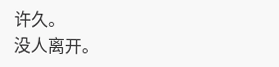许久。
没人离开。